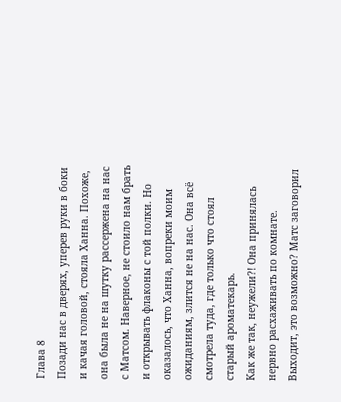Глава 8
Позади нас в дверях, уперев руки в боки и качая головой, стояла Ханна. Похоже, она была не на шутку рассержена на нас с Матсом. Наверное, не стоило нам брать и открывать флаконы с той полки. Но оказалось, что Ханна, вопреки моим ожиданиям, злится не на нас. Она всё смотрела туда, где только что стоял старый ароматекарь.
Как же так, неужели?! Она принялась нервно расхаживать по комнате.
Выходит, это возможно? Матс заговорил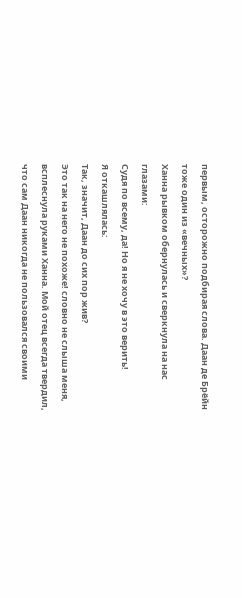первым, осторожно подбирая слова. Даан де Брёйн тоже один из «вечных»?
Ханна рывком обернулась и сверкнула на нас глазами:
Судя по всему, да! Но я не хочу в это верить!
Я откашлялась:
Так, значит, Даан до сих пор жив?
Это так на него не похоже! словно не слыша меня, всплеснула руками Ханна. Мой отец всегда твердил, что сам Даан никогда не пользовался своими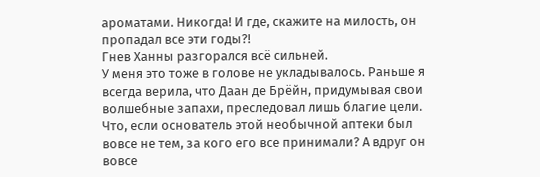ароматами. Никогда! И где, скажите на милость, он пропадал все эти годы?!
Гнев Ханны разгорался всё сильней.
У меня это тоже в голове не укладывалось. Раньше я всегда верила, что Даан де Брёйн, придумывая свои волшебные запахи, преследовал лишь благие цели. Что, если основатель этой необычной аптеки был вовсе не тем, за кого его все принимали? А вдруг он вовсе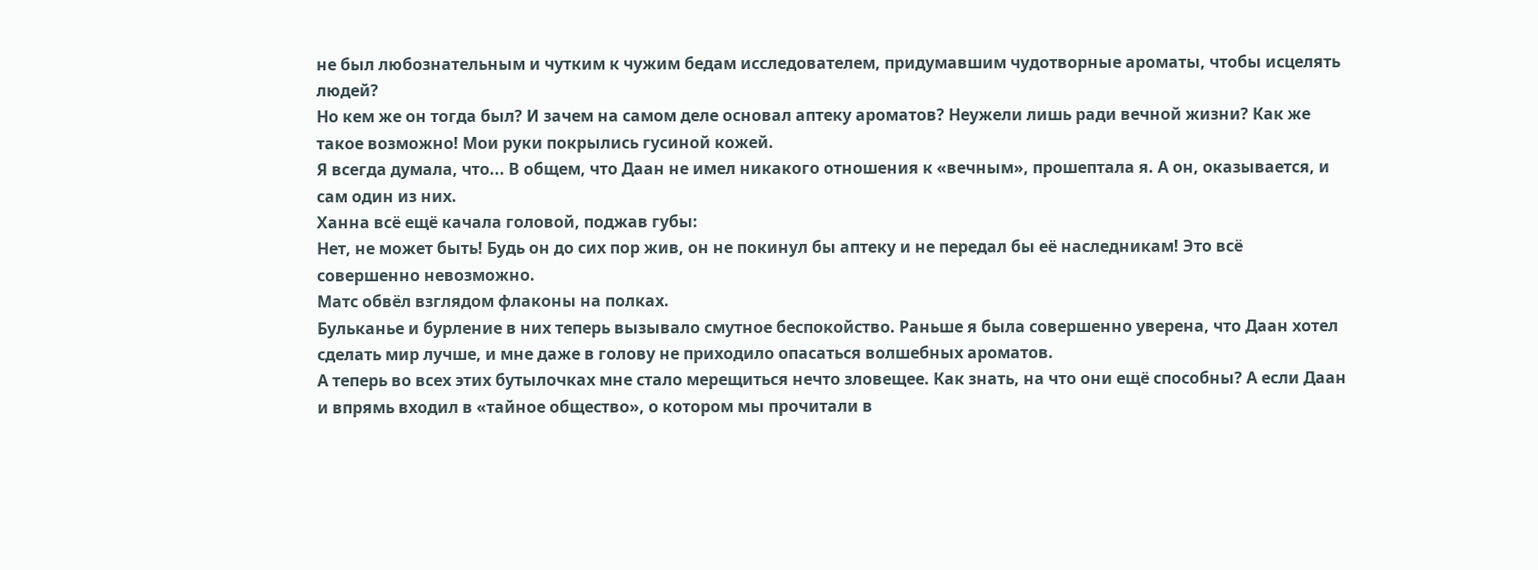не был любознательным и чутким к чужим бедам исследователем, придумавшим чудотворные ароматы, чтобы исцелять людей?
Но кем же он тогда был? И зачем на самом деле основал аптеку ароматов? Неужели лишь ради вечной жизни? Как же такое возможно! Мои руки покрылись гусиной кожей.
Я всегда думала, что... В общем, что Даан не имел никакого отношения к «вечным», прошептала я. А он, оказывается, и сам один из них.
Ханна всё ещё качала головой, поджав губы:
Нет, не может быть! Будь он до сих пор жив, он не покинул бы аптеку и не передал бы её наследникам! Это всё совершенно невозможно.
Матс обвёл взглядом флаконы на полках.
Бульканье и бурление в них теперь вызывало смутное беспокойство. Раньше я была совершенно уверена, что Даан хотел сделать мир лучше, и мне даже в голову не приходило опасаться волшебных ароматов.
А теперь во всех этих бутылочках мне стало мерещиться нечто зловещее. Как знать, на что они ещё способны? А если Даан и впрямь входил в «тайное общество», о котором мы прочитали в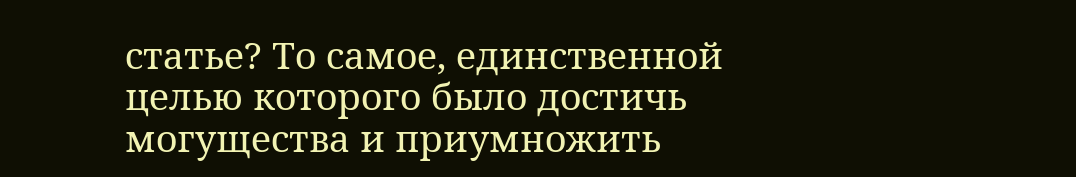статье? То самое, единственной целью которого было достичь могущества и приумножить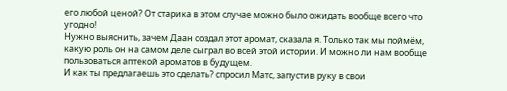его любой ценой? От старика в этом случае можно было ожидать вообще всего что угодно!
Нужно выяснить, зачем Даан создал этот аромат, сказала я. Только так мы поймём, какую роль он на самом деле сыграл во всей этой истории. И можно ли нам вообще пользоваться аптекой ароматов в будущем.
И как ты предлагаешь это сделать? спросил Матс, запустив руку в свои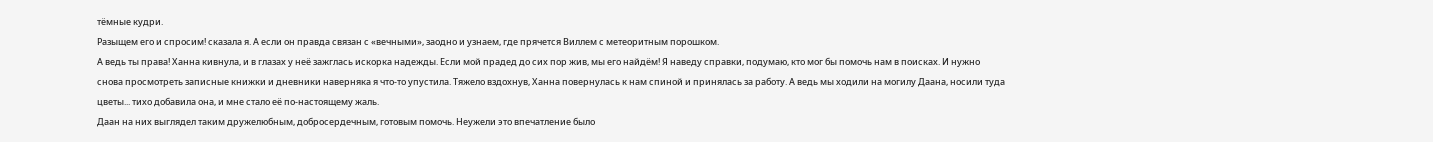тёмные кудри.
Разыщем его и спросим! сказала я. А если он правда связан с «вечными», заодно и узнаем, где прячется Виллем с метеоритным порошком.
А ведь ты права! Ханна кивнула, и в глазах у неё зажглась искорка надежды. Если мой прадед до сих пор жив, мы его найдём! Я наведу справки, подумаю, кто мог бы помочь нам в поисках. И нужно снова просмотреть записные книжки и дневники наверняка я что-то упустила. Тяжело вздохнув, Ханна повернулась к нам спиной и принялась за работу. А ведь мы ходили на могилу Даана, носили туда цветы... тихо добавила она, и мне стало её по-настоящему жаль.
Даан на них выглядел таким дружелюбным, добросердечным, готовым помочь. Неужели это впечатление было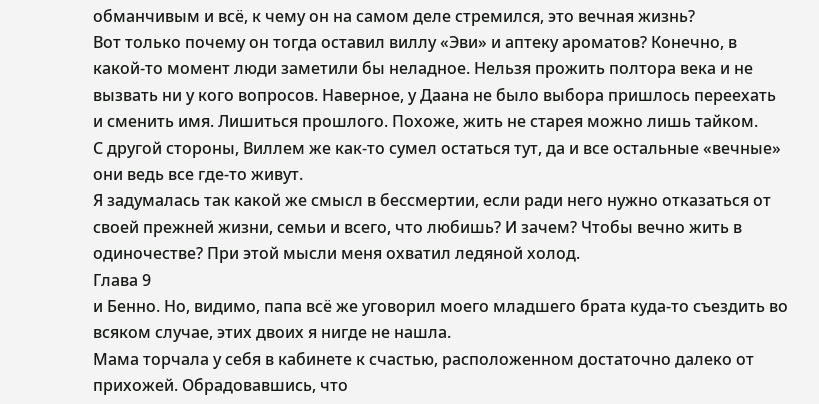обманчивым и всё, к чему он на самом деле стремился, это вечная жизнь?
Вот только почему он тогда оставил виллу «Эви» и аптеку ароматов? Конечно, в какой-то момент люди заметили бы неладное. Нельзя прожить полтора века и не вызвать ни у кого вопросов. Наверное, у Даана не было выбора пришлось переехать и сменить имя. Лишиться прошлого. Похоже, жить не старея можно лишь тайком.
С другой стороны, Виллем же как-то сумел остаться тут, да и все остальные «вечные» они ведь все где-то живут.
Я задумалась так какой же смысл в бессмертии, если ради него нужно отказаться от своей прежней жизни, семьи и всего, что любишь? И зачем? Чтобы вечно жить в одиночестве? При этой мысли меня охватил ледяной холод.
Глава 9
и Бенно. Но, видимо, папа всё же уговорил моего младшего брата куда-то съездить во всяком случае, этих двоих я нигде не нашла.
Мама торчала у себя в кабинете к счастью, расположенном достаточно далеко от прихожей. Обрадовавшись, что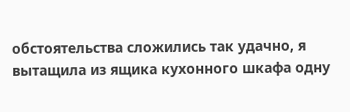обстоятельства сложились так удачно, я вытащила из ящика кухонного шкафа одну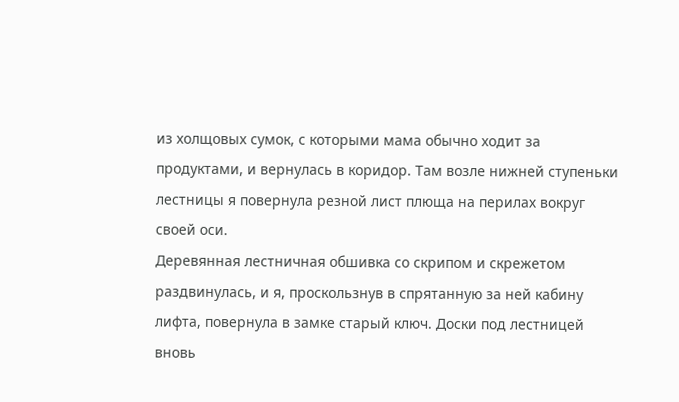из холщовых сумок, с которыми мама обычно ходит за продуктами, и вернулась в коридор. Там возле нижней ступеньки лестницы я повернула резной лист плюща на перилах вокруг своей оси.
Деревянная лестничная обшивка со скрипом и скрежетом раздвинулась, и я, проскользнув в спрятанную за ней кабину лифта, повернула в замке старый ключ. Доски под лестницей вновь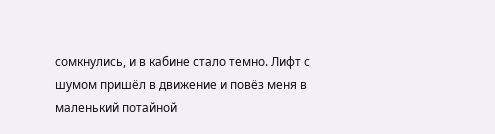сомкнулись, и в кабине стало темно. Лифт с шумом пришёл в движение и повёз меня в маленький потайной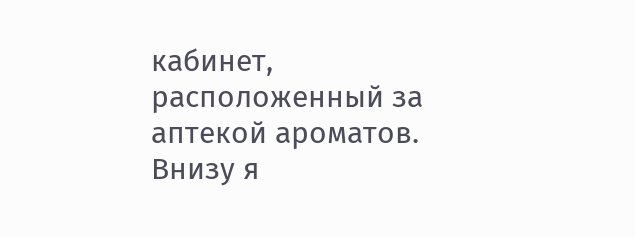кабинет, расположенный за аптекой ароматов.
Внизу я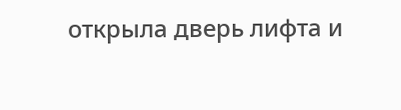открыла дверь лифта и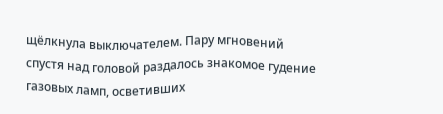щёлкнула выключателем. Пару мгновений спустя над головой раздалось знакомое гудение газовых ламп, осветивших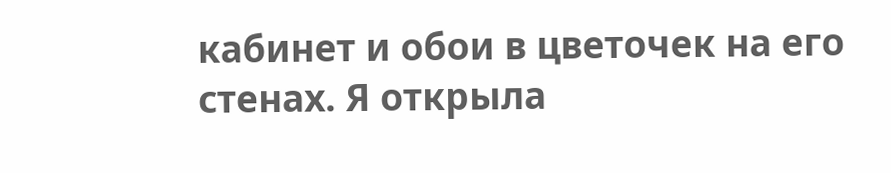кабинет и обои в цветочек на его стенах. Я открыла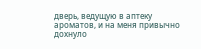дверь, ведущую в аптеку ароматов, и на меня привычно дохнуло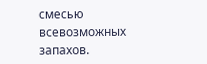смесью всевозможных запахов.